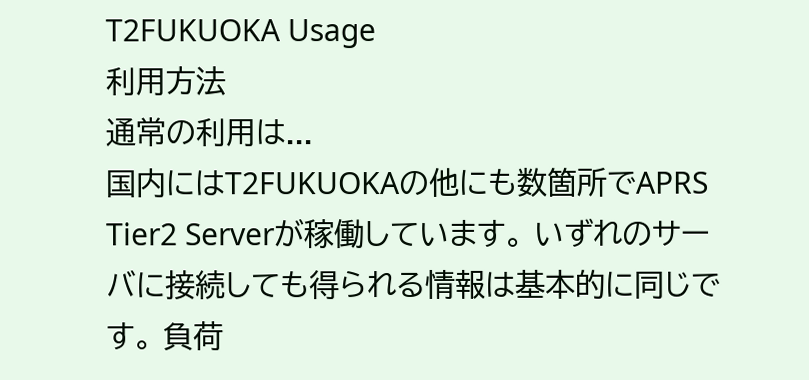T2FUKUOKA Usage
利用方法
通常の利用は...
国内にはT2FUKUOKAの他にも数箇所でAPRS Tier2 Serverが稼働しています。 いずれのサーバに接続しても得られる情報は基本的に同じです。 負荷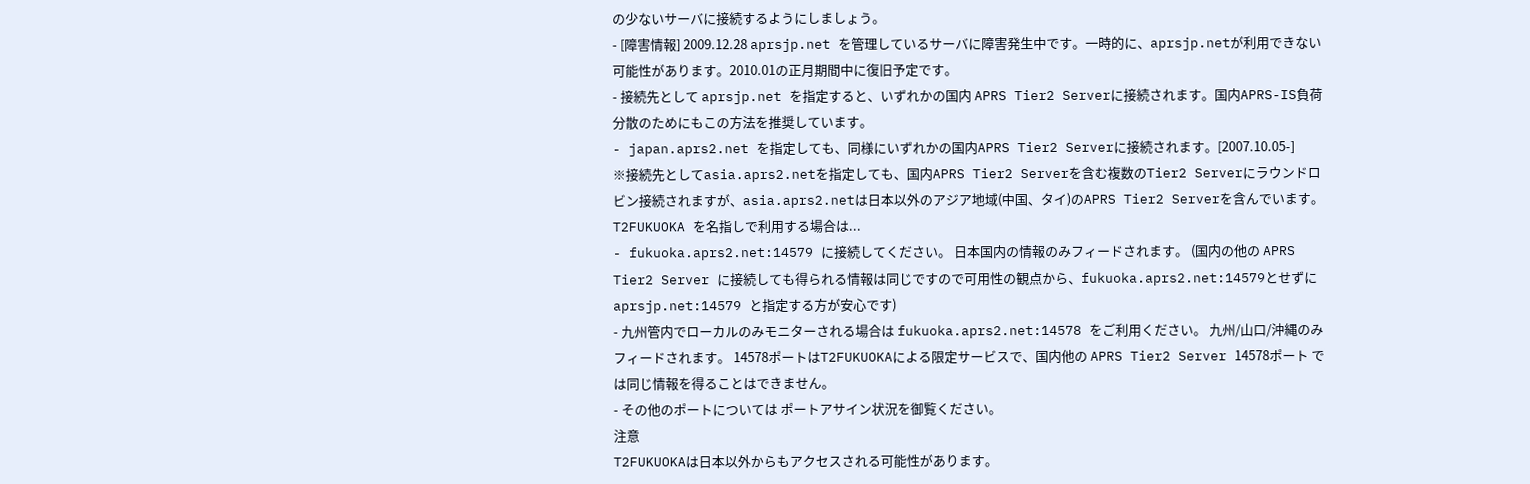の少ないサーバに接続するようにしましょう。
- [障害情報] 2009.12.28 aprsjp.net を管理しているサーバに障害発生中です。一時的に、aprsjp.netが利用できない可能性があります。2010.01の正月期間中に復旧予定です。
- 接続先として aprsjp.net を指定すると、いずれかの国内 APRS Tier2 Serverに接続されます。国内APRS-IS負荷分散のためにもこの方法を推奨しています。
- japan.aprs2.net を指定しても、同様にいずれかの国内APRS Tier2 Serverに接続されます。[2007.10.05-]
※接続先としてasia.aprs2.netを指定しても、国内APRS Tier2 Serverを含む複数のTier2 Serverにラウンドロビン接続されますが、asia.aprs2.netは日本以外のアジア地域(中国、タイ)のAPRS Tier2 Serverを含んでいます。
T2FUKUOKA を名指しで利用する場合は...
- fukuoka.aprs2.net:14579 に接続してください。 日本国内の情報のみフィードされます。 (国内の他の APRS Tier2 Server に接続しても得られる情報は同じですので可用性の観点から、fukuoka.aprs2.net:14579とせずに aprsjp.net:14579 と指定する方が安心です)
- 九州管内でローカルのみモニターされる場合は fukuoka.aprs2.net:14578 をご利用ください。 九州/山口/沖縄のみフィードされます。 14578ポートはT2FUKUOKAによる限定サービスで、国内他の APRS Tier2 Server 14578ポート では同じ情報を得ることはできません。
- その他のポートについては ポートアサイン状況を御覧ください。
注意
T2FUKUOKAは日本以外からもアクセスされる可能性があります。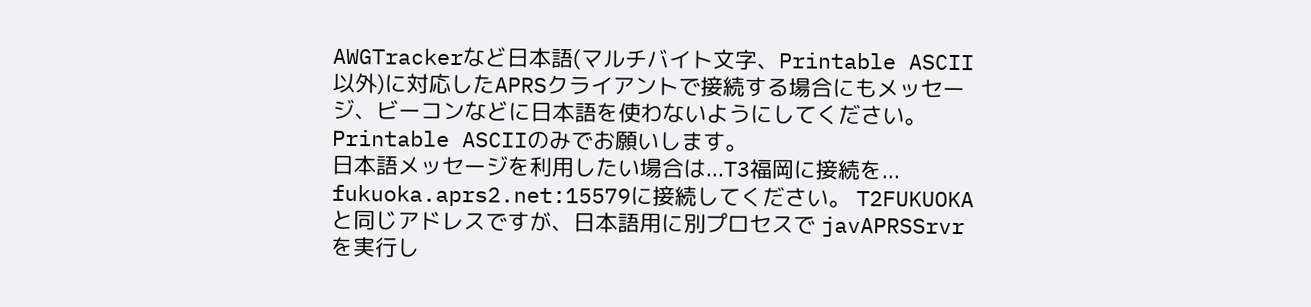AWGTrackerなど日本語(マルチバイト文字、Printable ASCII以外)に対応したAPRSクライアントで接続する場合にもメッセージ、ビーコンなどに日本語を使わないようにしてください。Printable ASCIIのみでお願いします。
日本語メッセージを利用したい場合は...T3福岡に接続を...
fukuoka.aprs2.net:15579に接続してください。 T2FUKUOKAと同じアドレスですが、日本語用に別プロセスで javAPRSSrvr を実行し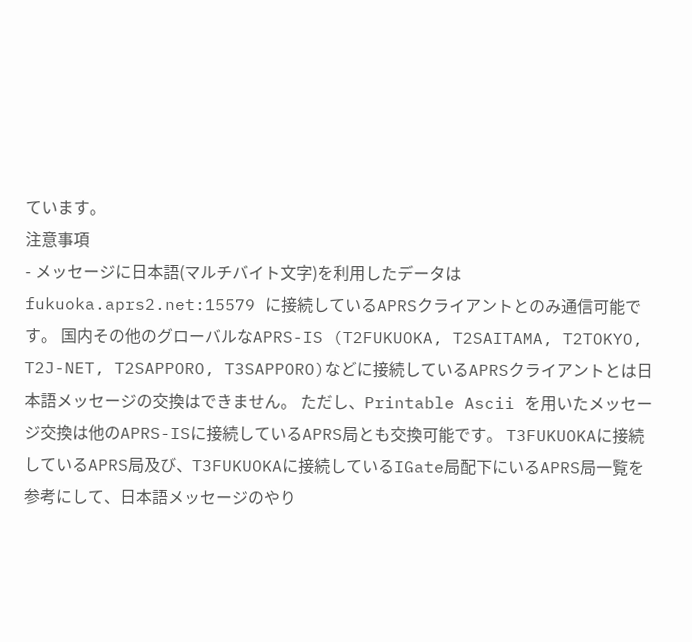ています。
注意事項
- メッセージに日本語(マルチバイト文字)を利用したデータは fukuoka.aprs2.net:15579 に接続しているAPRSクライアントとのみ通信可能です。 国内その他のグローバルなAPRS-IS (T2FUKUOKA, T2SAITAMA, T2TOKYO, T2J-NET, T2SAPPORO, T3SAPPORO)などに接続しているAPRSクライアントとは日本語メッセージの交換はできません。 ただし、Printable Ascii を用いたメッセージ交換は他のAPRS-ISに接続しているAPRS局とも交換可能です。 T3FUKUOKAに接続しているAPRS局及び、T3FUKUOKAに接続しているIGate局配下にいるAPRS局一覧を参考にして、日本語メッセージのやり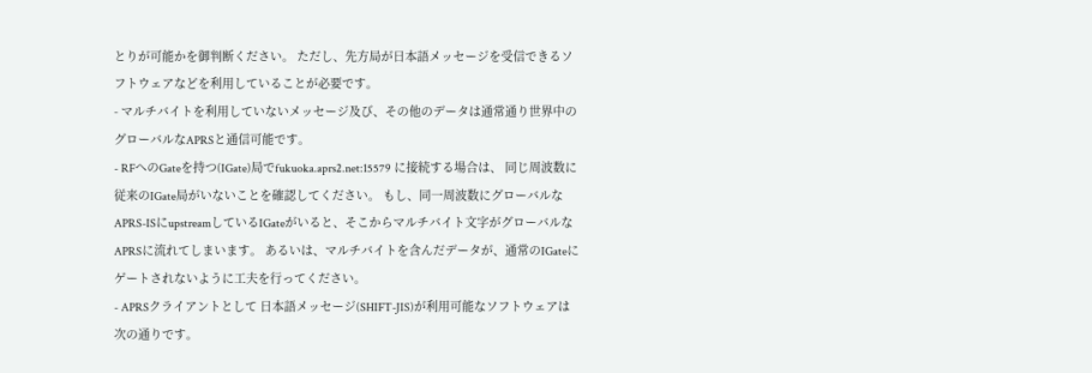とりが可能かを御判断ください。 ただし、先方局が日本語メッセージを受信できるソフトウェアなどを利用していることが必要です。
- マルチバイトを利用していないメッセージ及び、その他のデータは通常通り世界中のグローバルなAPRSと通信可能です。
- RFへのGateを持つ(IGate)局でfukuoka.aprs2.net:15579 に接続する場合は、 同じ周波数に従来のIGate局がいないことを確認してください。 もし、同一周波数にグローバルなAPRS-ISにupstreamしているIGateがいると、そこからマルチバイト文字がグローバルなAPRSに流れてしまいます。 あるいは、マルチバイトを含んだデータが、通常のIGateにゲートされないように工夫を行ってください。
- APRSクライアントとして 日本語メッセージ(SHIFT-JIS)が利用可能なソフトウェアは次の通りです。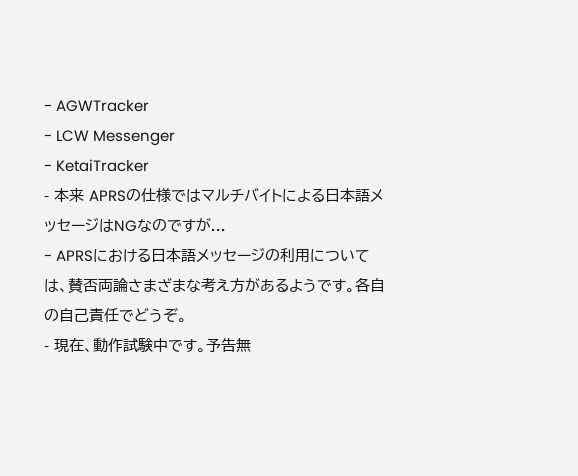- AGWTracker
- LCW Messenger
- KetaiTracker
- 本来 APRSの仕様ではマルチバイトによる日本語メッセージはNGなのですが...
- APRSにおける日本語メッセージの利用については、賛否両論さまざまな考え方があるようです。各自の自己責任でどうぞ。
- 現在、動作試験中です。予告無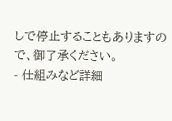しで停止することもありますので、御了承ください。
- 仕組みなど詳細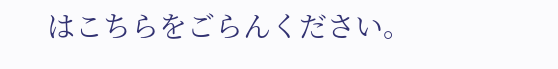はこちらをごらんください。